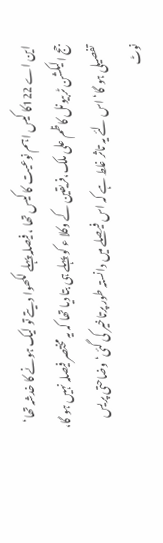این اے 122کا کیس اہم نوعیت کا کیس تھا ، فیصلہ پہلے لکھوا دیتے تو لیک ہونے کا خدشہ تھا‘ جج الیکشن ٹربیونل کاظم علی ملک،فریقین کے وکلا ء کو پہلے ہی بتا دیا تھا کہ یہ مختصر فیصلہ نہیں ہو گا، تفصیلی ہو گا‘ اس لئے یہ تاثر غلط ہے کہ اس فیصلے میں دانستہ طور پرتاخیر کی گئی‘ وضاحتی پریس نوٹ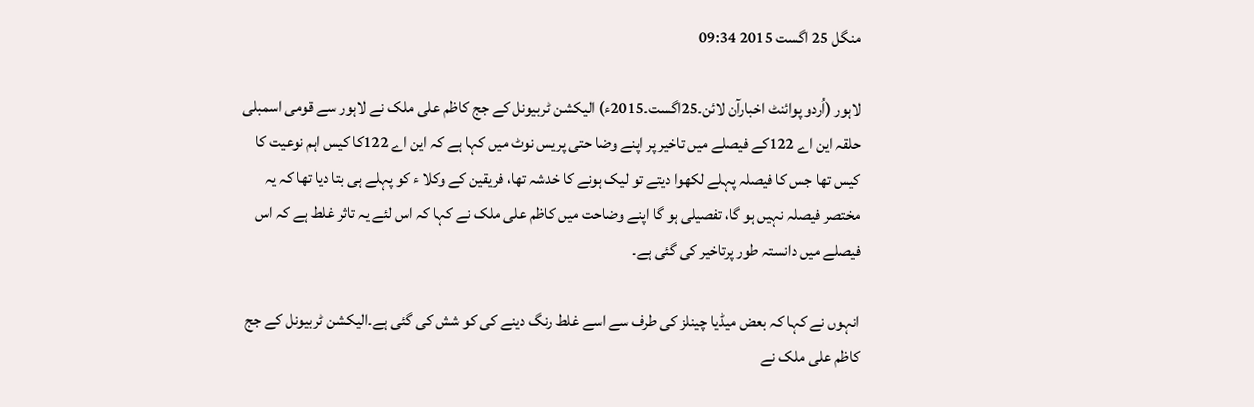منگل 25 اگست 2015 09:34

لاہور (اُردو پوائنٹ اخبارآن لائن۔25اگست۔2015ء) الیکشن ٹربیونل کے جج کاظم علی ملک نے لاہور سے قومی اسمبلی حلقہ این اے 122کے فیصلے میں تاخیر پر اپنے وضا حتی پریس نوٹ میں کہا ہے کہ این اے 122کا کیس اہم نوعیت کا کیس تھا جس کا فیصلہ پہلے لکھوا دیتے تو لیک ہونے کا خدشہ تھا، فریقین کے وکلا ء کو پہلے ہی بتا دیا تھا کہ یہ مختصر فیصلہ نہیں ہو گا، تفصیلی ہو گا اپنے وضاحت میں کاظم علی ملک نے کہا کہ اس لئے یہ تاثر غلط ہے کہ اس فیصلے میں دانستہ طور پرتاخیر کی گئی ہے۔

انہوں نے کہا کہ بعض میڈیا چینلز کی طرف سے اسے غلط رنگ دینے کی کو شش کی گئی ہے۔الیکشن ٹربیونل کے جج کاظم علی ملک نے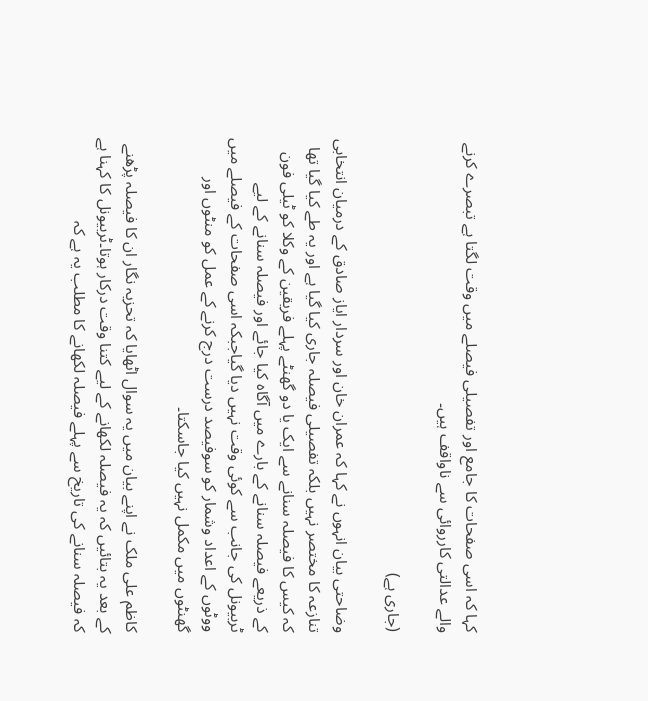کہا کہ اسی صفحات کا جامع اور تفصیلی فیصلے میں وقت لگتا ہے تبصرے کرنے والے عدالتی کارروائی سے ناواقف ہیں۔

(جاری ہے)

وضاحتی بیان انہوں نے کہا کہ عمران خان اور سردار ایاز صادق کے درمیان انتخابی تنازعہ کا مختصر نہیں بلکہ تفصیلی فیصلہ جاری کیا گیا ہے اور یہ طے کیا گیا تھا کہ کیس کا فیصلہ سنانے سے ایک یا دو گھنٹے پہلے فریقین کے وکلا کو ٹیلی فون کے ذریعے فیصلہ سنانے کے بارے میں آگاہ کیا جائے اور فیصلہ سنانے کے لیے ٹربیونل کی جانب سے کوئی وقت نہیں دیا گیاجبکہ اسی صفحات کے فیصلے میں ووٹوں کے اعداد وشمار کو سوفیصد درست درج کرنے کے عمل کو منٹوں اور گھنٹوں میں مکمل نہیں کیا جاسکتا۔

کاظم علی ملک نے اپنے بیان میں یہ سوال اٹھایا کہ تحزیہ نگار ان کا فیصلہ پڑھنے کے بعد یہ بتائیں کہ یہ فیصلہ لکھانے کے لیے کتنا وقت درکار ہوتا۔ٹربیونل کا کہنا ہے کہ فیصلہ سنانے کی تاریخ سے پہلے فیصلہ لکھانے کا مطلب یہ ہے کہ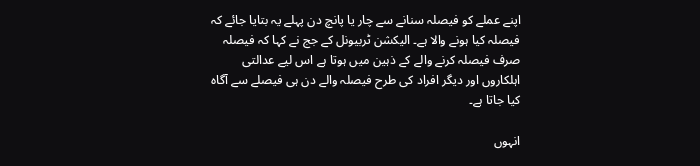اپنے عملے کو فیصلہ سنانے سے چار یا پانچ دن پہلے یہ بتایا جائے کہ فیصلہ کیا ہونے والا ہے۔ الیکشن ٹربیونل کے جج نے کہا کہ فیصلہ صرف فیصلہ کرنے والے کے ذہین میں ہوتا ہے اس لیے عدالتی اہلکاروں اور دیگر افراد کی طرح فیصلہ والے دن ہی فیصلے سے آگاہ کیا جاتا ہے۔

انہوں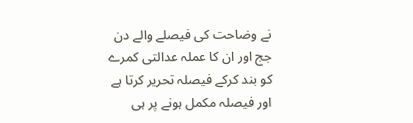نے وضاحت کی فیصلے والے دن جج اور ان کا عملہ عدالتی کمرے کو بند کرکے فیصلہ تحریر کرتا ہے اور فیصلہ مکمل ہونے پر ہی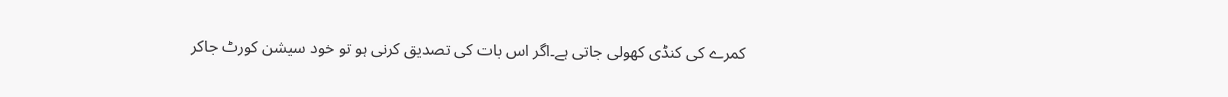کمرے کی کنڈی کھولی جاتی ہے۔اگر اس بات کی تصدیق کرنی ہو تو خود سیشن کورٹ جاکر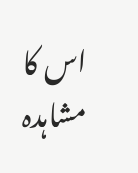اس کا مشاہدہ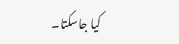کیا جاسکتا۔